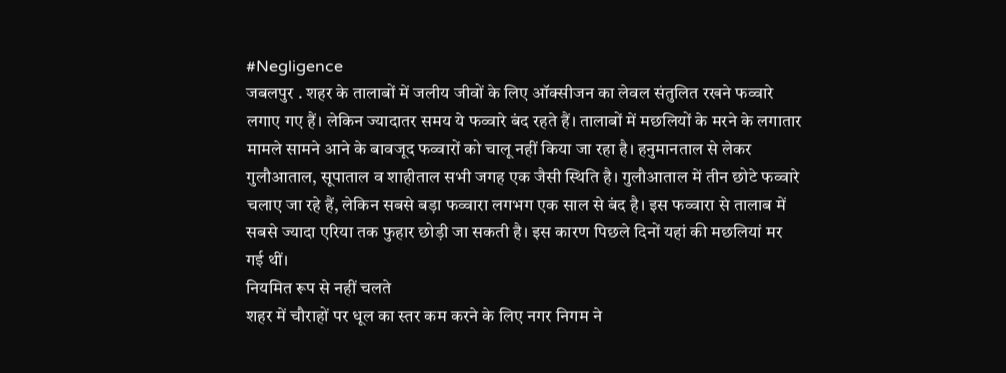#Negligence
जबलपुर . शहर के तालाबों में जलीय जीवों के लिए ऑक्सीजन का लेवल संतुलित रखने फव्वारे लगाए गए हैं। लेकिन ज्यादातर समय ये फव्वारे बंद रहते हैं। तालाबों में मछलियों के मरने के लगातार मामले सामने आने के बावजूद फव्वारों को चालू नहीं किया जा रहा है। हनुमानताल से लेकर गुलौआताल, सूपाताल व शाहीताल सभी जगह एक जैसी स्थिति है। गुलौआताल में तीन छोटे फव्वारे चलाए जा रहे हैं, लेकिन सबसे बड़ा फव्वारा लगभग एक साल से बंद है। इस फव्वारा से तालाब में सबसे ज्यादा एरिया तक फुहार छोड़ी जा सकती है। इस कारण पिछले दिनों यहां की मछलियां मर गई थीं।
नियमित रूप से नहीं चलते
शहर में चौराहों पर धूल का स्तर कम करने के लिए नगर निगम ने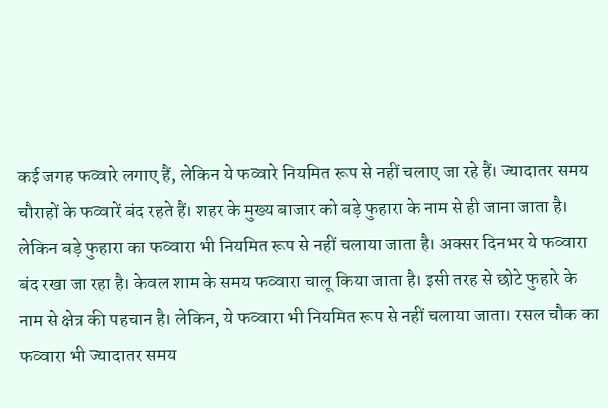कई जगह फव्वारे लगाए हैं, लेकिन ये फव्वारे नियमित रूप से नहीं चलाए जा रहे हैं। ज्यादातर समय चौराहों के फव्वारें बंद रहते हैं। शहर के मुख्य बाजार को बड़े फुहारा के नाम से ही जाना जाता है। लेकिन बड़े फुहारा का फव्वारा भी नियमित रूप से नहीं चलाया जाता है। अक्सर दिनभर ये फव्वारा बंद रखा जा रहा है। केवल शाम के समय फव्वारा चालू किया जाता है। इसी तरह से छोटे फुहारे के नाम से क्षेत्र की पहचान है। लेकिन, ये फव्वारा भी नियमित रूप से नहीं चलाया जाता। रसल चौक का फव्वारा भी ज्यादातर समय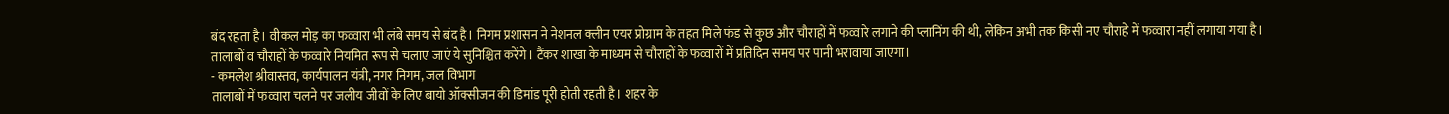बंद रहता है। वीकल मोड़ का फव्वारा भी लंबे समय से बंद है। निगम प्रशासन ने नेशनल क्लीन एयर प्रोग्राम के तहत मिले फंड से कुछ और चौराहों में फव्वारे लगाने की प्लानिंग की थी, लेकिन अभी तक किसी नए चौराहे में फव्वारा नहीं लगाया गया है।
तालाबों व चौराहों के फव्वारे नियमित रूप से चलाए जाएं ये सुनिश्चित करेंगे। टैंकर शाखा के माध्यम से चौराहों के फव्वारों में प्रतिदिन समय पर पानी भरावाया जाएगा।
- कमलेश श्रीवास्तव, कार्यपालन यंत्री, नगर निगम, जल विभाग
तालाबों में फव्वारा चलने पर जलीय जीवों के लिए बायो ऑक्सीजन की डिमांड पूरी होती रहती है। शहर के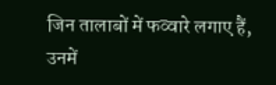जिन तालाबों में फव्वारे लगाए हैं, उनमें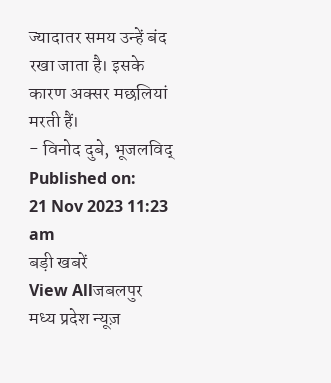ज्यादातर समय उन्हें बंद रखा जाता है। इसके कारण अक्सर मछलियां मरती हैं।
- विनोद दुबे, भूजलविद्
Published on:
21 Nov 2023 11:23 am
बड़ी खबरें
View Allजबलपुर
मध्य प्रदेश न्यूज़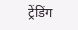ट्रेंडिंग